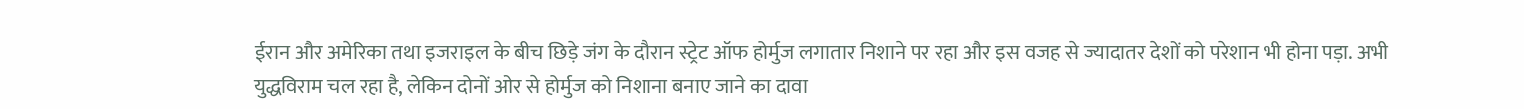ईरान और अमेरिका तथा इजराइल के बीच छिड़े जंग के दौरान स्ट्रेट ऑफ होर्मुज लगातार निशाने पर रहा और इस वजह से ज्यादातर देशों को परेशान भी होना पड़ा. अभी युद्धविराम चल रहा है, लेकिन दोनों ओर से होर्मुज को निशाना बनाए जाने का दावा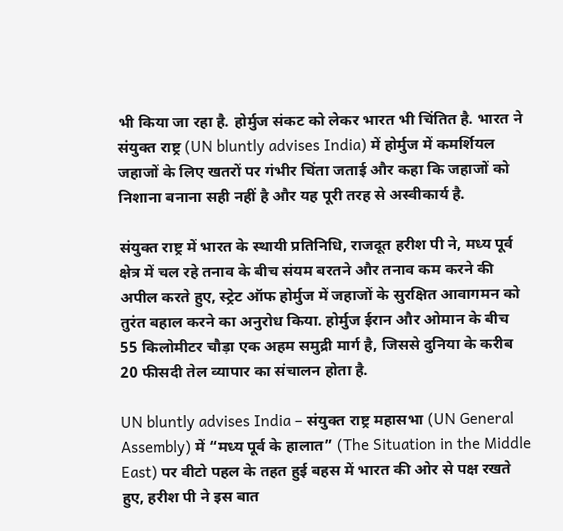भी किया जा रहा है. होर्मुज संकट को लेकर भारत भी चिंतित है. भारत ने संयुक्त राष्ट्र (UN bluntly advises India) में होर्मुज में कमर्शियल जहाजों के लिए खतरों पर गंभीर चिंता जताई और कहा कि जहाजों को निशाना बनाना सही नहीं है और यह पूरी तरह से अस्वीकार्य है.

संयुक्त राष्ट्र में भारत के स्थायी प्रतिनिधि, राजदूत हरीश पी ने, मध्य पूर्व क्षेत्र में चल रहे तनाव के बीच संयम बरतने और तनाव कम करने की अपील करते हुए, स्ट्रेट ऑफ होर्मुज में जहाजों के सुरक्षित आवागमन को तुरंत बहाल करने का अनुरोध किया. होर्मुज ईरान और ओमान के बीच 55 किलोमीटर चौड़ा एक अहम समुद्री मार्ग है, जिससे दुनिया के करीब 20 फीसदी तेल व्यापार का संचालन होता है.

UN bluntly advises India – संयुक्त राष्ट्र महासभा (UN General Assembly) में “मध्य पूर्व के हालात” (The Situation in the Middle East) पर वीटो पहल के तहत हुई बहस में भारत की ओर से पक्ष रखते हुए, हरीश पी ने इस बात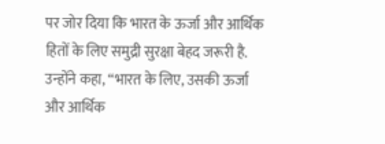पर जोर दिया कि भारत के ऊर्जा और आर्थिक हितों के लिए समुद्री सुरक्षा बेहद जरूरी है. उन्होंने कहा, “भारत के लिए, उसकी ऊर्जा और आर्थिक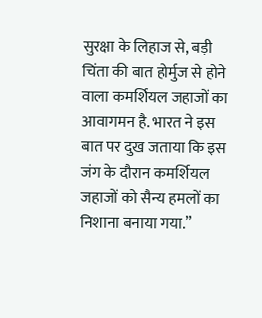सुरक्षा के लिहाज से, बड़ी चिंता की बात होर्मुज से होने वाला कमर्शियल जहाजों का आवागमन है. भारत ने इस बात पर दुख जताया कि इस जंग के दौरान कमर्शियल जहाजों को सैन्य हमलों का निशाना बनाया गया.”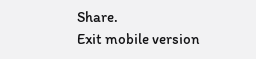Share.
Exit mobile version